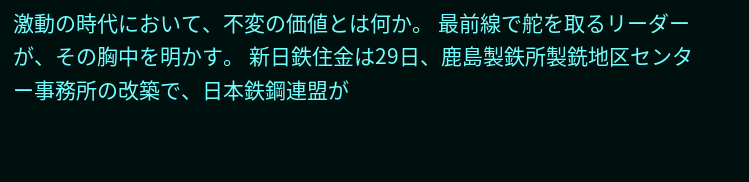激動の時代において、不変の価値とは何か。 最前線で舵を取るリーダーが、その胸中を明かす。 新日鉄住金は29日、鹿島製鉄所製銑地区センター事務所の改築で、日本鉄鋼連盟が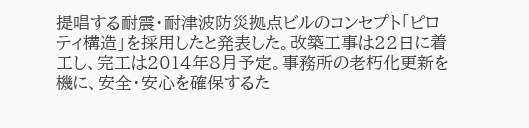提唱する耐震・耐津波防災拠点ビルのコンセプト「ピロティ構造」を採用したと発表した。改築工事は22日に着工し、完工は2014年8月予定。事務所の老朽化更新を機に、安全・安心を確保するた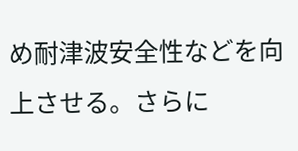め耐津波安全性などを向上させる。さらに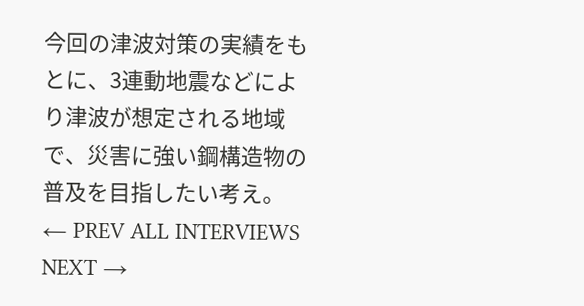今回の津波対策の実績をもとに、3連動地震などにより津波が想定される地域で、災害に強い鋼構造物の普及を目指したい考え。 ← PREV ALL INTERVIEWS NEXT →